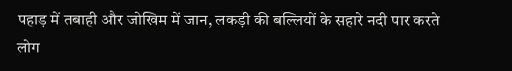पहाड़ में तबाही और जोखिम में जान, लकड़ी की बल्लियों के सहारे नदी पार करते लोग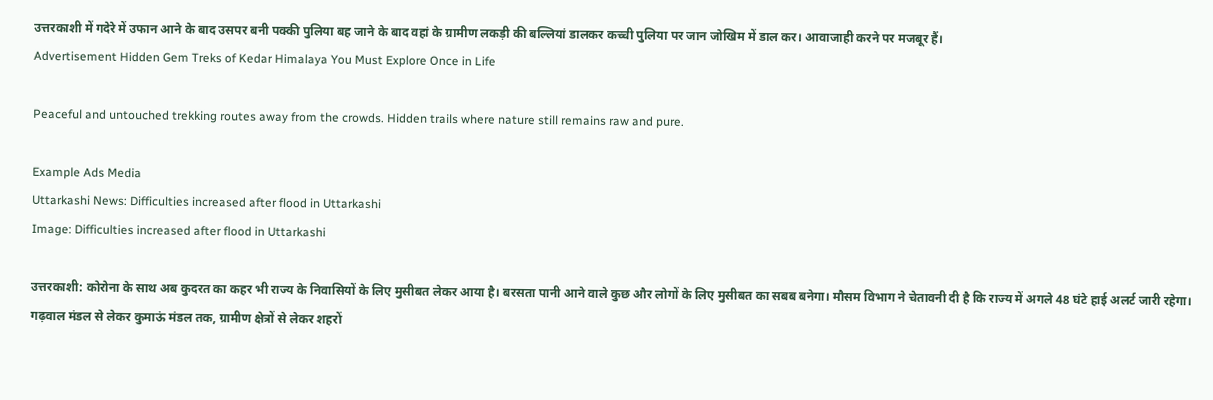उत्तरकाशी में गदेरे में उफान आने के बाद उसपर बनी पक्की पुलिया बह जाने के बाद वहां के ग्रामीण लकड़ी की बल्लियां डालकर कच्ची पुलिया पर जान जोखिम में डाल कर। आवाजाही करने पर मजबूर हैं।
Advertisement Hidden Gem Treks of Kedar Himalaya You Must Explore Once in Life

Peaceful and untouched trekking routes away from the crowds. Hidden trails where nature still remains raw and pure.

Example Ads Media
Uttarkashi News: Difficulties increased after flood in Uttarkashi
Image: Difficulties increased after flood in Uttarkashi

उत्तरकाशी: कोरोना के साथ अब कुदरत का कहर भी राज्य के निवासियों के लिए मुसीबत लेकर आया है। बरसता पानी आने वाले कुछ और लोगों के लिए मुसीबत का सबब बनेगा। मौसम विभाग ने चेतावनी दी है कि राज्य में अगले 48 घंटे हाई अलर्ट जारी रहेगा। गढ़वाल मंडल से लेकर कुमाऊं मंडल तक, ग्रामीण क्षेत्रों से लेकर शहरों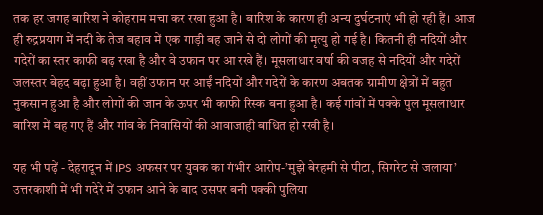तक हर जगह बारिश ने कोहराम मचा कर रखा हुआ है। बारिश के कारण ही अन्य दुर्घटनाएं भी हो रही हैं। आज ही रुद्रप्रयाग में नदी के तेज बहाव में एक गाड़ी बह जाने से दो लोगों की मृत्यु हो गई है। कितनी ही नदियों और गदेरों का स्तर काफी बढ़ रखा है और वे उफान पर आ रखे हैं। मूसलाधार वर्षा की वजह से नदियों और गदेरों जलस्तर बेहद बढ़ा हुआ है। वहीं उफान पर आईं नदियों और गदेरों के कारण अबतक ग्रामीण क्षेत्रों में बहुत नुकसान हुआ है और लोगों की जान के ऊपर भी काफी रिस्क बना हुआ है। कई गांवों में पक्के पुल मूसलाधार बारिश में बह गए हैं और गांव के निवासियों की आवाजाही बाधित हो रखी है।

यह भी पढ़ें - देहरादून में IPS अफसर पर युवक का गंभीर आरोप-’मुझे बेरहमी से पीटा, सिगरेट से जलाया’
उत्तरकाशी में भी गदेरे में उफान आने के बाद उसपर बनी पक्की पुलिया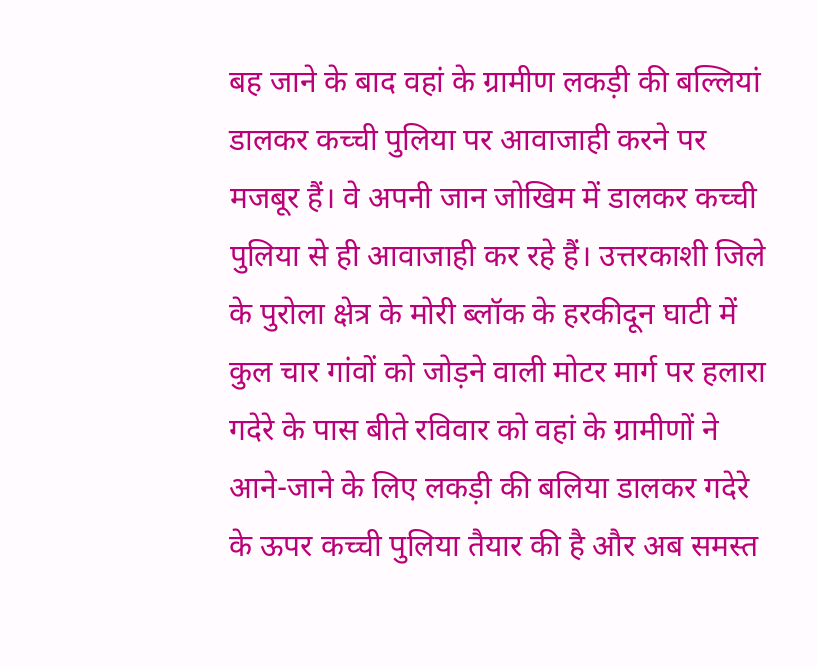बह जाने के बाद वहां के ग्रामीण लकड़ी की बल्लियां डालकर कच्ची पुलिया पर आवाजाही करने पर मजबूर हैं। वे अपनी जान जोखिम में डालकर कच्ची पुलिया से ही आवाजाही कर रहे हैं। उत्तरकाशी जिले के पुरोला क्षेत्र के मोरी ब्लॉक के हरकीदून घाटी में कुल चार गांवों को जोड़ने वाली मोटर मार्ग पर हलारा गदेरे के पास बीते रविवार को वहां के ग्रामीणों ने आने-जाने के लिए लकड़ी की बलिया डालकर गदेरे के ऊपर कच्ची पुलिया तैयार की है और अब समस्त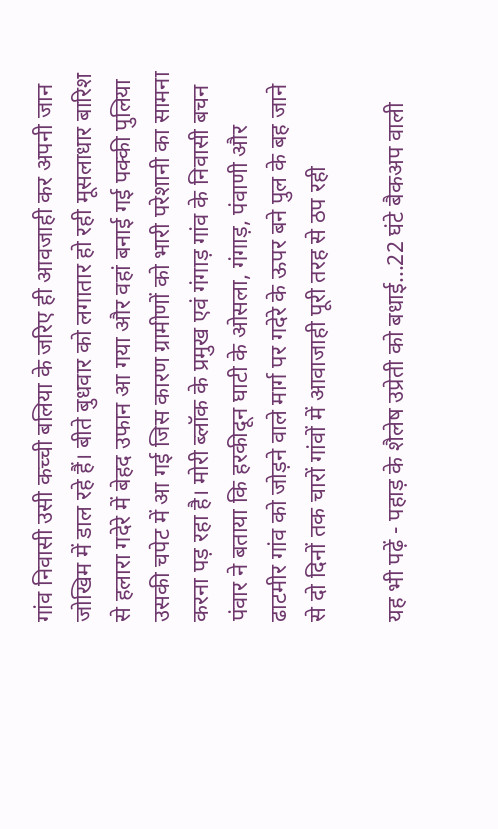गांव निवासी उसी कच्ची बलिया के जरिए ही आवजाही कर अपनी जान जोखिम में डाल रहे हैं। बीते बुधवार को लगातार हो रही मूसलाधार बारिश से हलारा गदेरे में बेहद उफान आ गया और वहां बनाई गई पक्की पुलिया उसकी चपेट में आ गई जिस कारण ग्रामीणों को भारी परेशानी का सामना करना पड़ रहा है। मोरी ब्लॉक के प्रमुख एवं गंगाड़ गांव के निवासी बचन पंवार ने बताया कि हरकीदून घाटी के ओसला, गंगाड़, पंवाणी और ढाटमीर गांव को जोड़ने वाले मार्ग पर गदेरे के ऊपर बने पुल के बह जाने से दो दिनों तक चारों गांवों में आवाजाही पूरी तरह से ठप रही

यह भी पढ़ें - पहाड़ के शैलेष उप्रेती को बधाई...22 घंटे बैकअप वाली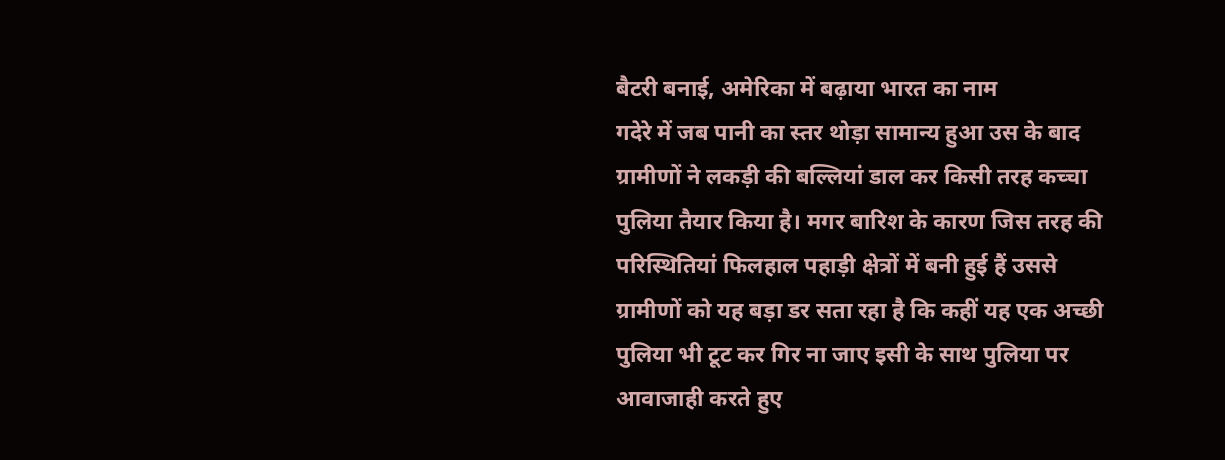बैटरी बनाई, अमेरिका में बढ़ाया भारत का नाम
गदेरे में जब पानी का स्तर थोड़ा सामान्य हुआ उस के बाद ग्रामीणों ने लकड़ी की बल्लियां डाल कर किसी तरह कच्चा पुलिया तैयार किया है। मगर बारिश के कारण जिस तरह की परिस्थितियां फिलहाल पहाड़ी क्षेत्रों में बनी हुई हैं उससे ग्रामीणों को यह बड़ा डर सता रहा है कि कहीं यह एक अच्छी पुलिया भी टूट कर गिर ना जाए इसी के साथ पुलिया पर आवाजाही करते हुए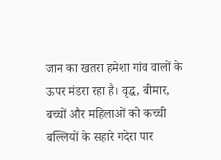जान का खतरा हमेशा गांव वालों के ऊपर मंडरा रहा है। वृद्ध, बीमार, बच्चों और महिलाओं को कच्ची बल्लियों के सहारे गदेरा पार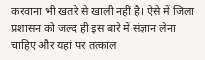करवाना भी खतरे से खाली नहीं है। ऐसे में जिला प्रशासन को जल्द ही इस बारे में संज्ञान लेना चाहिए और यहां पर तत्काल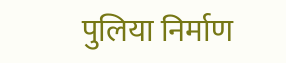पुलिया निर्माण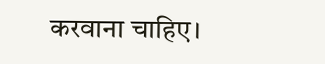करवाना चाहिए।